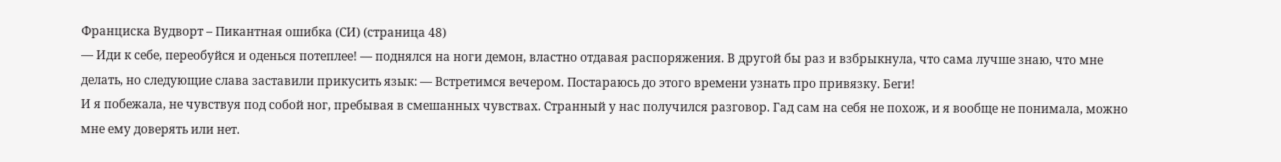Франциска Вудворт – Пикантная ошибка (СИ) (страница 48)
— Иди к себе, переобуйся и оденься потеплее! — поднялся на ноги демон, властно отдавая распоряжения. В другой бы раз и взбрыкнула, что сама лучше знаю, что мне делать, но следующие слава заставили прикусить язык: — Встретимся вечером. Постараюсь до этого времени узнать про привязку. Беги!
И я побежала, не чувствуя под собой ног, пребывая в смешанных чувствах. Странный у нас получился разговор. Гад сам на себя не похож, и я вообще не понимала, можно мне ему доверять или нет.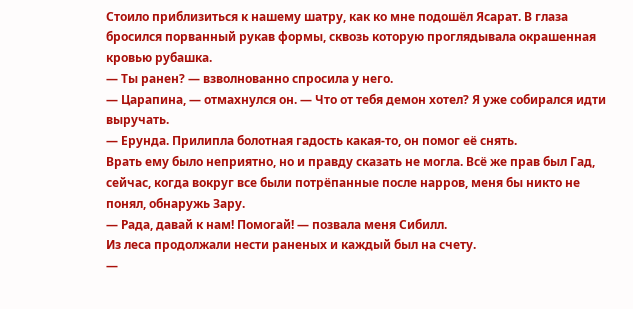Стоило приблизиться к нашему шатру, как ко мне подошёл Ясарат. В глаза бросился порванный рукав формы, сквозь которую проглядывала окрашенная кровью рубашка.
— Ты ранен? — взволнованно спросила у него.
— Царапина, — отмахнулся он. — Что от тебя демон хотел? Я уже собирался идти выручать.
— Ерунда. Прилипла болотная гадость какая-то, он помог её снять.
Врать ему было неприятно, но и правду сказать не могла. Всё же прав был Гад, сейчас, когда вокруг все были потрёпанные после нарров, меня бы никто не понял, обнаружь Зару.
— Рада, давай к нам! Помогай! — позвала меня Сибилл.
Из леса продолжали нести раненых и каждый был на счету.
—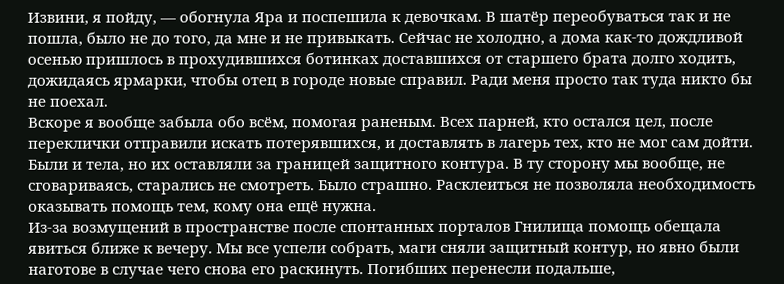Извини, я пойду, — обогнула Яра и поспешила к девочкам. В шатёр переобуваться так и не пошла, было не до того, да мне и не привыкать. Сейчас не холодно, а дома как-то дождливой осенью пришлось в прохудившихся ботинках доставшихся от старшего брата долго ходить, дожидаясь ярмарки, чтобы отец в городе новые справил. Ради меня просто так туда никто бы не поехал.
Вскоре я вообще забыла обо всём, помогая раненым. Всех парней, кто остался цел, после переклички отправили искать потерявшихся, и доставлять в лагерь тех, кто не мог сам дойти. Были и тела, но их оставляли за границей защитного контура. В ту сторону мы вообще, не сговариваясь, старались не смотреть. Было страшно. Расклеиться не позволяла необходимость оказывать помощь тем, кому она ещё нужна.
Из-за возмущений в пространстве после спонтанных порталов Гнилища помощь обещала явиться ближе к вечеру. Мы все успели собрать, маги сняли защитный контур, но явно были наготове в случае чего снова его раскинуть. Погибших перенесли подальше,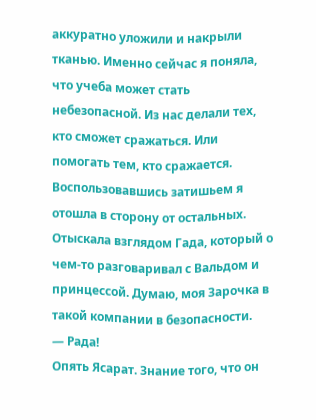аккуратно уложили и накрыли тканью. Именно сейчас я поняла, что учеба может стать небезопасной. Из нас делали тех, кто сможет сражаться. Или помогать тем, кто сражается.
Воспользовавшись затишьем я отошла в сторону от остальных. Отыскала взглядом Гада, который о чем-то разговаривал с Вальдом и принцессой. Думаю, моя Зарочка в такой компании в безопасности.
— Рада!
Опять Ясарат. Знание того, что он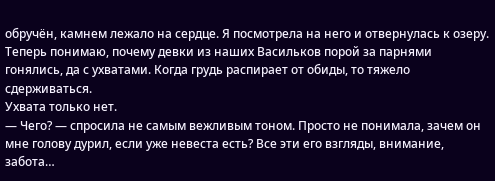обручён, камнем лежало на сердце. Я посмотрела на него и отвернулась к озеру. Теперь понимаю, почему девки из наших Васильков порой за парнями гонялись, да с ухватами. Когда грудь распирает от обиды, то тяжело сдерживаться.
Ухвата только нет.
— Чего? — спросила не самым вежливым тоном. Просто не понимала, зачем он мне голову дурил, если уже невеста есть? Все эти его взгляды, внимание, забота…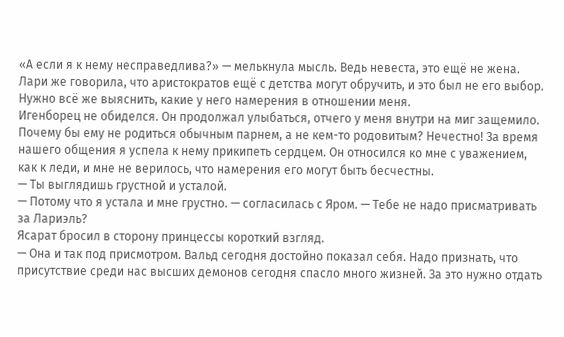«А если я к нему несправедлива?» — мелькнула мысль. Ведь невеста, это ещё не жена. Лари же говорила, что аристократов ещё с детства могут обручить, и это был не его выбор. Нужно всё же выяснить, какие у него намерения в отношении меня.
Игенборец не обиделся. Он продолжал улыбаться, отчего у меня внутри на миг защемило. Почему бы ему не родиться обычным парнем, а не кем-то родовитым? Нечестно! За время нашего общения я успела к нему прикипеть сердцем. Он относился ко мне с уважением, как к леди, и мне не верилось, что намерения его могут быть бесчестны.
— Ты выглядишь грустной и усталой.
— Потому что я устала и мне грустно. — согласилась с Яром. — Тебе не надо присматривать за Лариэль?
Ясарат бросил в сторону принцессы короткий взгляд.
— Она и так под присмотром. Вальд сегодня достойно показал себя. Надо признать, что присутствие среди нас высших демонов сегодня спасло много жизней. За это нужно отдать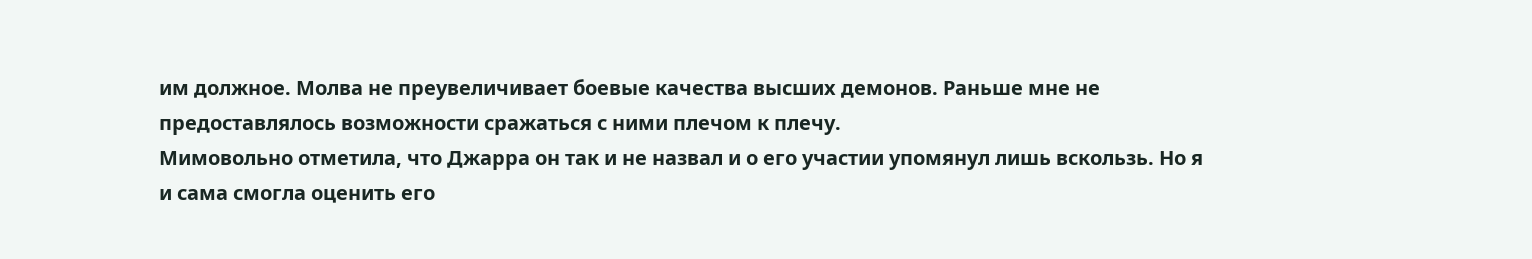им должное. Молва не преувеличивает боевые качества высших демонов. Раньше мне не предоставлялось возможности сражаться с ними плечом к плечу.
Мимовольно отметила, что Джарра он так и не назвал и о его участии упомянул лишь вскользь. Но я и сама смогла оценить его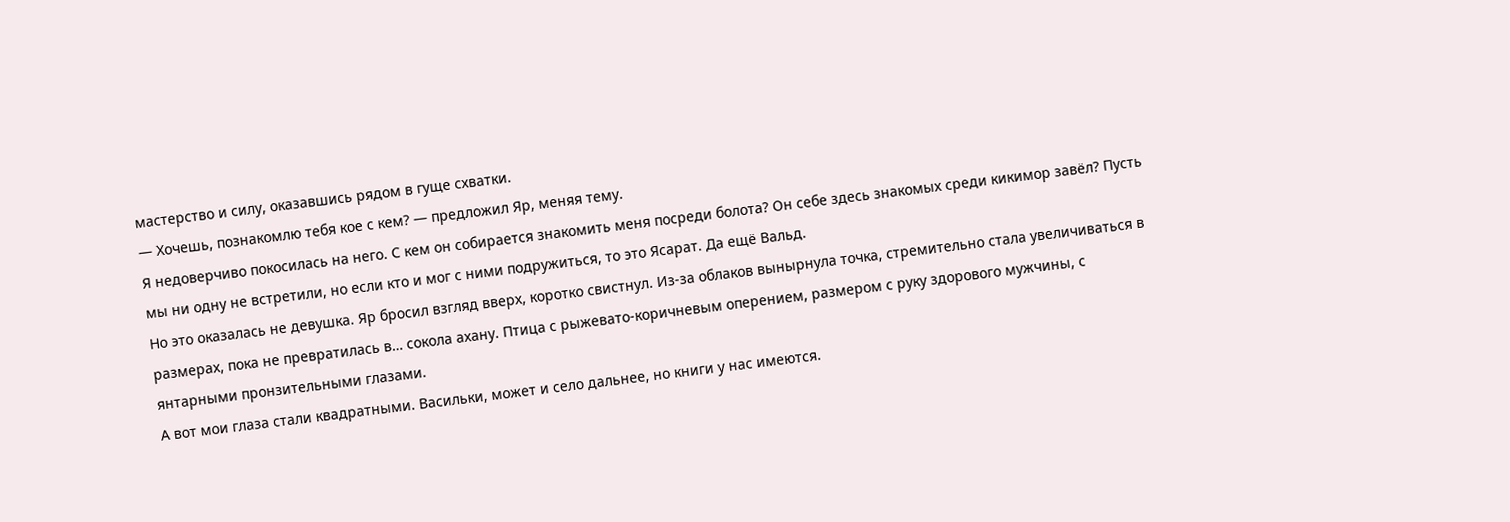мастерство и силу, оказавшись рядом в гуще схватки.
— Хочешь, познакомлю тебя кое с кем? — предложил Яр, меняя тему.
Я недоверчиво покосилась на него. С кем он собирается знакомить меня посреди болота? Он себе здесь знакомых среди кикимор завёл? Пусть мы ни одну не встретили, но если кто и мог с ними подружиться, то это Ясарат. Да ещё Вальд.
Но это оказалась не девушка. Яр бросил взгляд вверх, коротко свистнул. Из-за облаков вынырнула точка, стремительно стала увеличиваться в размерах, пока не превратилась в… сокола ахану. Птица с рыжевато-коричневым оперением, размером с руку здорового мужчины, с янтарными пронзительными глазами.
А вот мои глаза стали квадратными. Васильки, может и село дальнее, но книги у нас имеются.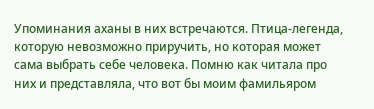Упоминания аханы в них встречаются. Птица-легенда, которую невозможно приручить, но которая может сама выбрать себе человека. Помню как читала про них и представляла, что вот бы моим фамильяром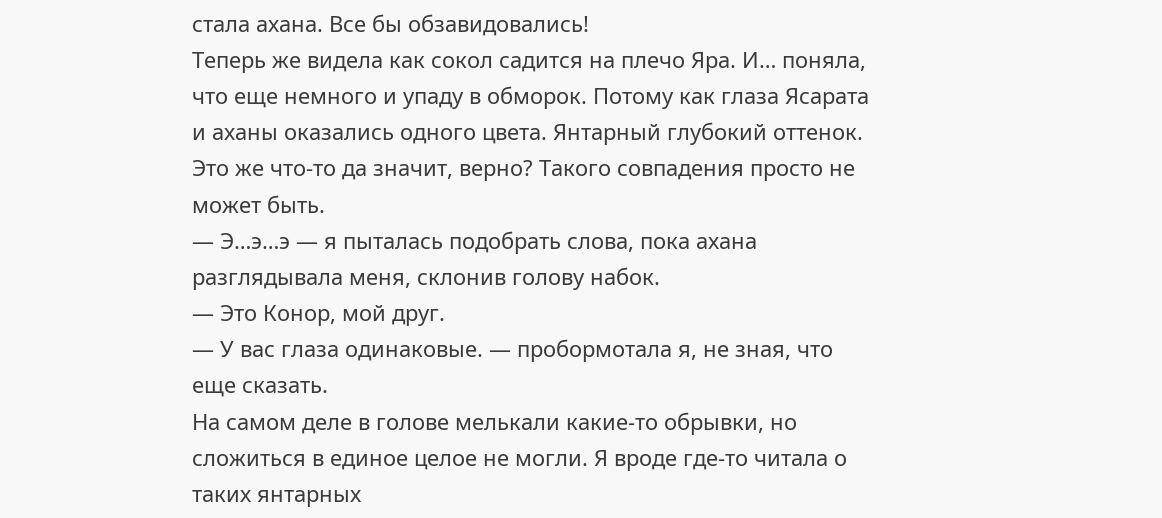стала ахана. Все бы обзавидовались!
Теперь же видела как сокол садится на плечо Яра. И… поняла, что еще немного и упаду в обморок. Потому как глаза Ясарата и аханы оказались одного цвета. Янтарный глубокий оттенок. Это же что-то да значит, верно? Такого совпадения просто не может быть.
— Э…э…э — я пыталась подобрать слова, пока ахана разглядывала меня, склонив голову набок.
— Это Конор, мой друг.
— У вас глаза одинаковые. — пробормотала я, не зная, что еще сказать.
На самом деле в голове мелькали какие-то обрывки, но сложиться в единое целое не могли. Я вроде где-то читала о таких янтарных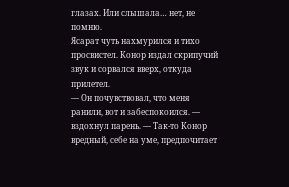глазах. Или слышала… нет, не помню.
Ясарат чуть нахмурился и тихо просвистел. Конор издал скрипучий звук и сорвался вверх, откуда прилетел.
— Он почувствовал, что меня ранили, вот и забеспокоился. — вздохнул парень. — Так-то Конор вредный, себе на уме, предпочитает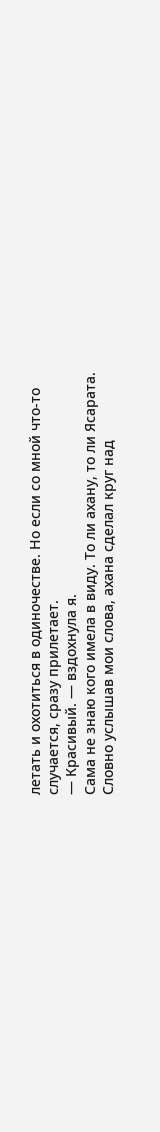летать и охотиться в одиночестве. Но если со мной что-то случается, сразу прилетает.
— Красивый. — вздохнула я.
Сама не знаю кого имела в виду. То ли ахану, то ли Ясарата.
Словно услышав мои слова, ахана сделал круг над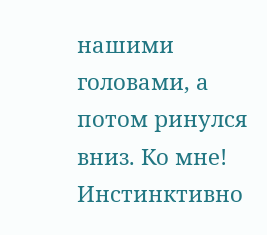нашими головами, а потом ринулся вниз. Ко мне!
Инстинктивно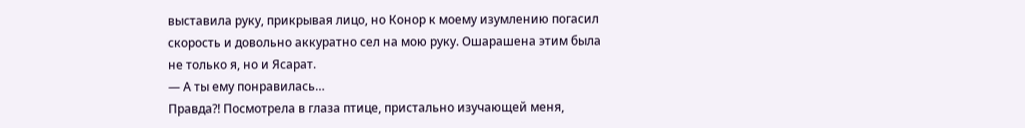выставила руку, прикрывая лицо, но Конор к моему изумлению погасил скорость и довольно аккуратно сел на мою руку. Ошарашена этим была не только я, но и Ясарат.
— А ты ему понравилась…
Правда?! Посмотрела в глаза птице, пристально изучающей меня,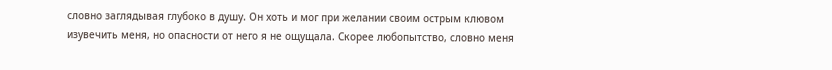словно заглядывая глубоко в душу. Он хоть и мог при желании своим острым клювом изувечить меня, но опасности от него я не ощущала. Скорее любопытство, словно меня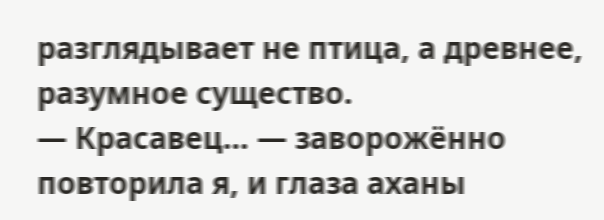разглядывает не птица, а древнее, разумное существо.
— Красавец… — заворожённо повторила я, и глаза аханы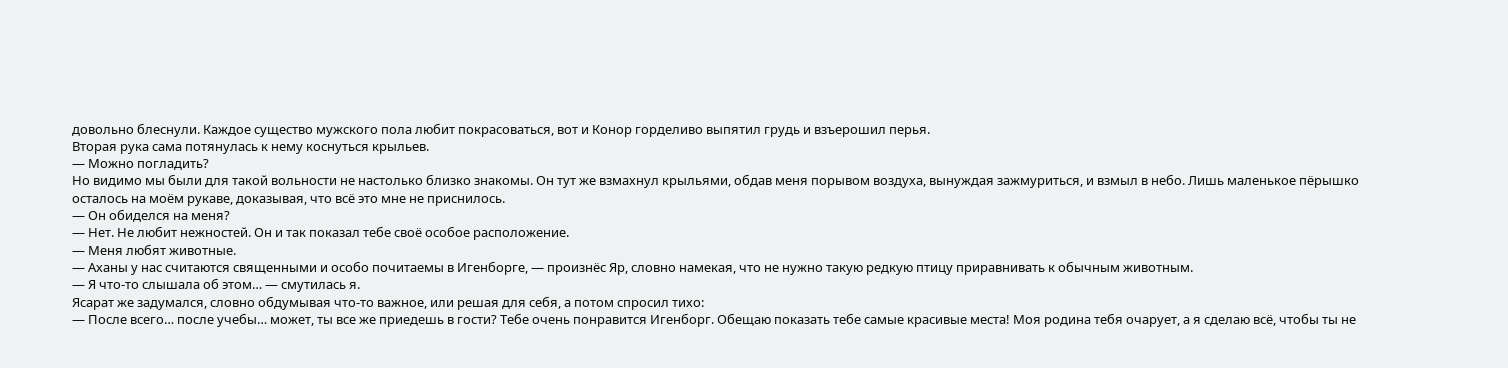довольно блеснули. Каждое существо мужского пола любит покрасоваться, вот и Конор горделиво выпятил грудь и взъерошил перья.
Вторая рука сама потянулась к нему коснуться крыльев.
— Можно погладить?
Но видимо мы были для такой вольности не настолько близко знакомы. Он тут же взмахнул крыльями, обдав меня порывом воздуха, вынуждая зажмуриться, и взмыл в небо. Лишь маленькое пёрышко осталось на моём рукаве, доказывая, что всё это мне не приснилось.
— Он обиделся на меня?
— Нет. Не любит нежностей. Он и так показал тебе своё особое расположение.
— Меня любят животные.
— Аханы у нас считаются священными и особо почитаемы в Игенборге, — произнёс Яр, словно намекая, что не нужно такую редкую птицу приравнивать к обычным животным.
— Я что-то слышала об этом… — смутилась я.
Ясарат же задумался, словно обдумывая что-то важное, или решая для себя, а потом спросил тихо:
— После всего… после учебы… может, ты все же приедешь в гости? Тебе очень понравится Игенборг. Обещаю показать тебе самые красивые места! Моя родина тебя очарует, а я сделаю всё, чтобы ты не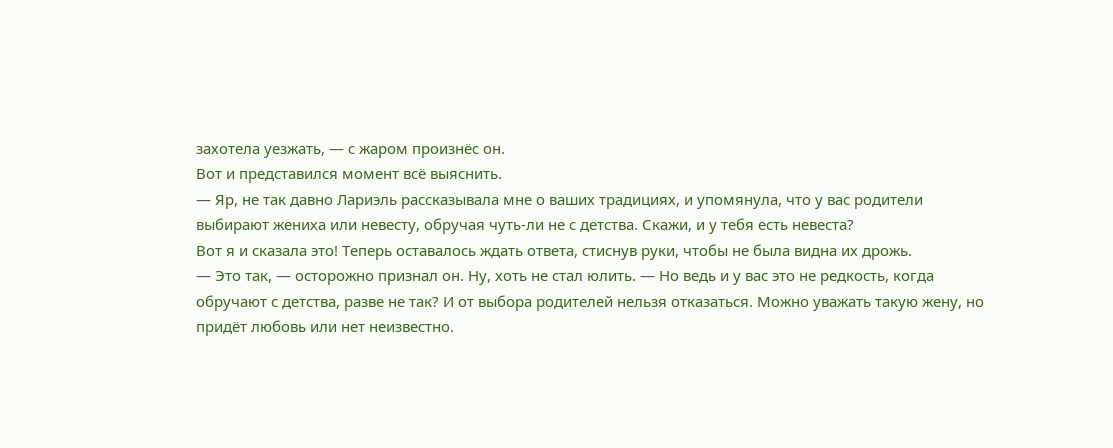захотела уезжать, — с жаром произнёс он.
Вот и представился момент всё выяснить.
— Яр, не так давно Лариэль рассказывала мне о ваших традициях, и упомянула, что у вас родители выбирают жениха или невесту, обручая чуть-ли не с детства. Скажи, и у тебя есть невеста?
Вот я и сказала это! Теперь оставалось ждать ответа, стиснув руки, чтобы не была видна их дрожь.
— Это так, — осторожно признал он. Ну, хоть не стал юлить. — Но ведь и у вас это не редкость, когда обручают с детства, разве не так? И от выбора родителей нельзя отказаться. Можно уважать такую жену, но придёт любовь или нет неизвестно.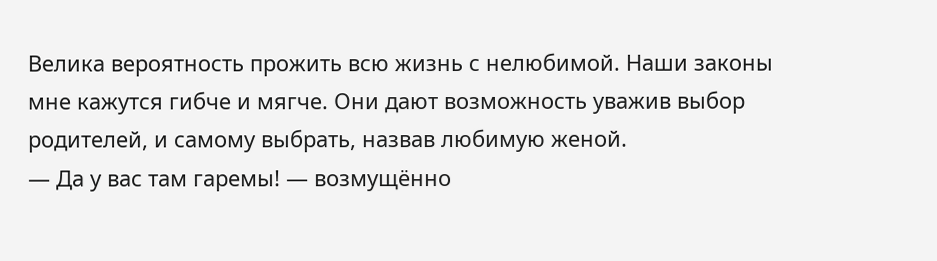Велика вероятность прожить всю жизнь с нелюбимой. Наши законы мне кажутся гибче и мягче. Они дают возможность уважив выбор родителей, и самому выбрать, назвав любимую женой.
— Да у вас там гаремы! — возмущённо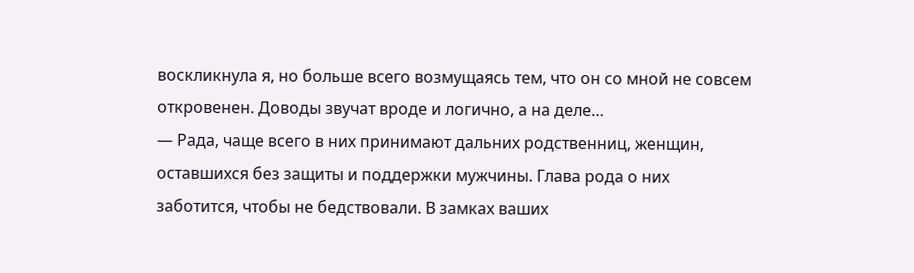воскликнула я, но больше всего возмущаясь тем, что он со мной не совсем откровенен. Доводы звучат вроде и логично, а на деле…
— Рада, чаще всего в них принимают дальних родственниц, женщин, оставшихся без защиты и поддержки мужчины. Глава рода о них заботится, чтобы не бедствовали. В замках ваших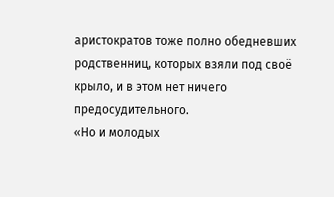аристократов тоже полно обедневших родственниц, которых взяли под своё крыло, и в этом нет ничего предосудительного.
«Но и молодых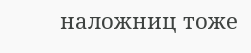наложниц тоже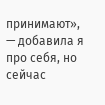принимают», — добавила я про себя, но сейчас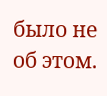было не об этом.